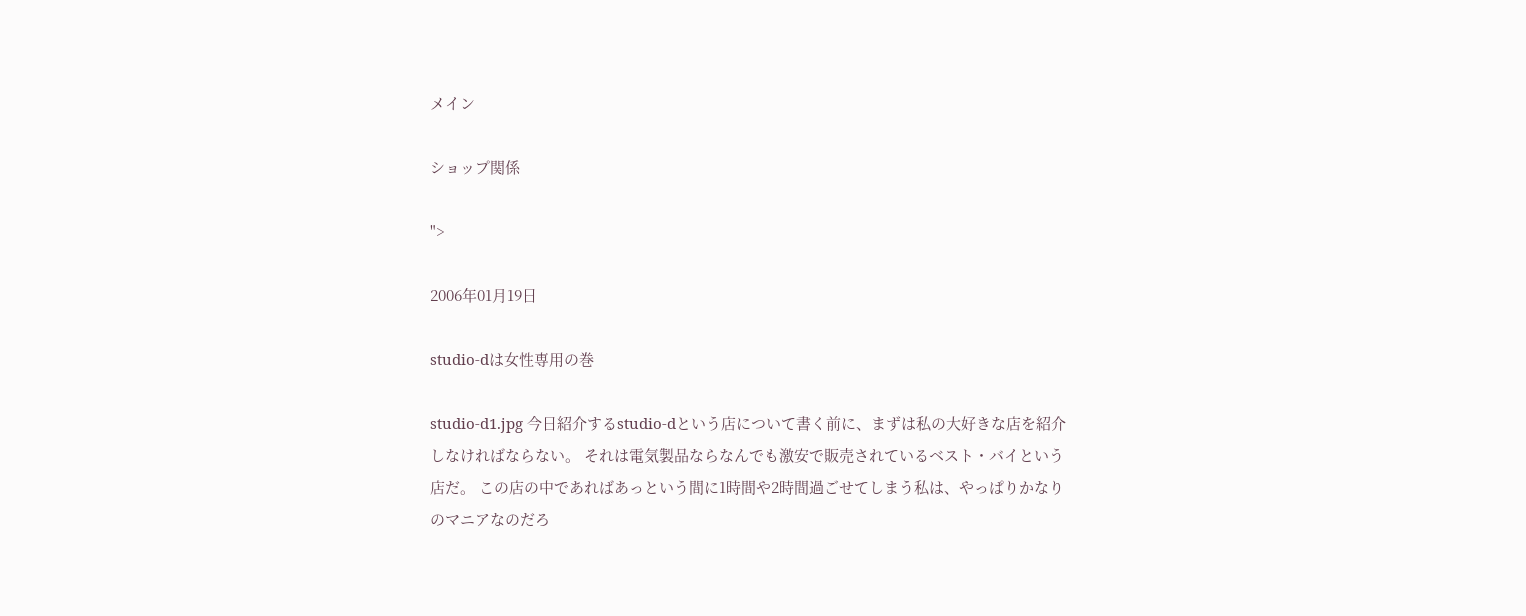メイン

ショップ関係

">

2006年01月19日

studio-dは女性専用の巻

studio-d1.jpg 今日紹介するstudio-dという店について書く前に、まずは私の大好きな店を紹介しなければならない。 それは電気製品ならなんでも激安で販売されているベスト・バイという店だ。 この店の中であればあっという間に1時間や2時間過ごせてしまう私は、やっぱりかなりのマニアなのだろ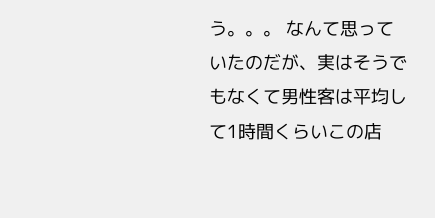う。。。 なんて思っていたのだが、実はそうでもなくて男性客は平均して1時間くらいこの店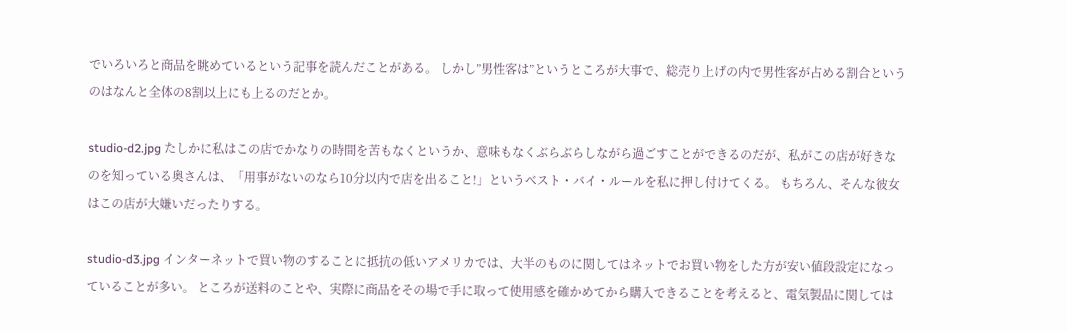でいろいろと商品を眺めているという記事を読んだことがある。 しかし”男性客は”というところが大事で、総売り上げの内で男性客が占める割合というのはなんと全体の8割以上にも上るのだとか。

studio-d2.jpg たしかに私はこの店でかなりの時間を苦もなくというか、意味もなくぶらぶらしながら過ごすことができるのだが、私がこの店が好きなのを知っている奥さんは、「用事がないのなら10分以内で店を出ること!」というベスト・バイ・ルールを私に押し付けてくる。 もちろん、そんな彼女はこの店が大嫌いだったりする。

studio-d3.jpg インターネットで買い物のすることに抵抗の低いアメリカでは、大半のものに関してはネットでお買い物をした方が安い値段設定になっていることが多い。 ところが送料のことや、実際に商品をその場で手に取って使用感を確かめてから購入できることを考えると、電気製品に関しては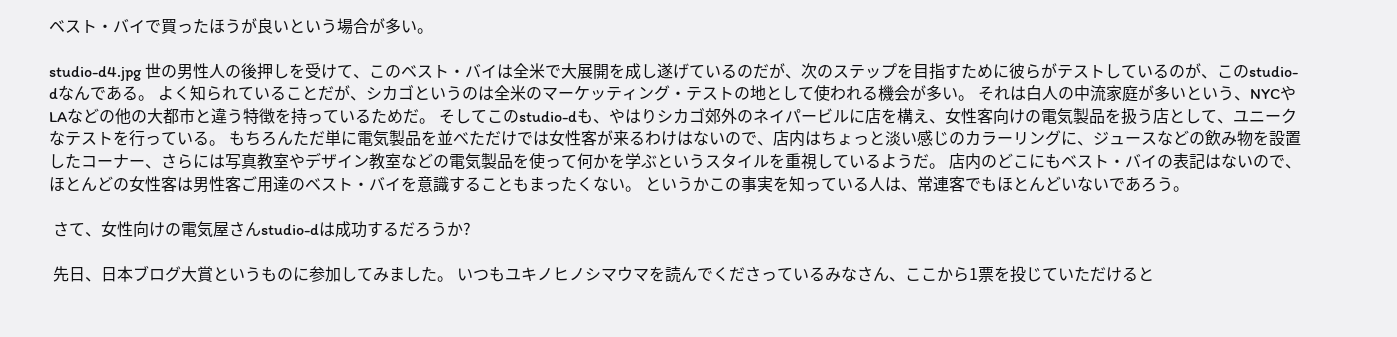ベスト・バイで買ったほうが良いという場合が多い。

studio-d4.jpg 世の男性人の後押しを受けて、このベスト・バイは全米で大展開を成し遂げているのだが、次のステップを目指すために彼らがテストしているのが、このstudio-dなんである。 よく知られていることだが、シカゴというのは全米のマーケッティング・テストの地として使われる機会が多い。 それは白人の中流家庭が多いという、NYCやLAなどの他の大都市と違う特徴を持っているためだ。 そしてこのstudio-dも、やはりシカゴ郊外のネイパービルに店を構え、女性客向けの電気製品を扱う店として、ユニークなテストを行っている。 もちろんただ単に電気製品を並べただけでは女性客が来るわけはないので、店内はちょっと淡い感じのカラーリングに、ジュースなどの飲み物を設置したコーナー、さらには写真教室やデザイン教室などの電気製品を使って何かを学ぶというスタイルを重視しているようだ。 店内のどこにもベスト・バイの表記はないので、ほとんどの女性客は男性客ご用達のベスト・バイを意識することもまったくない。 というかこの事実を知っている人は、常連客でもほとんどいないであろう。

 さて、女性向けの電気屋さんstudio-dは成功するだろうか?

 先日、日本ブログ大賞というものに参加してみました。 いつもユキノヒノシマウマを読んでくださっているみなさん、ここから1票を投じていただけると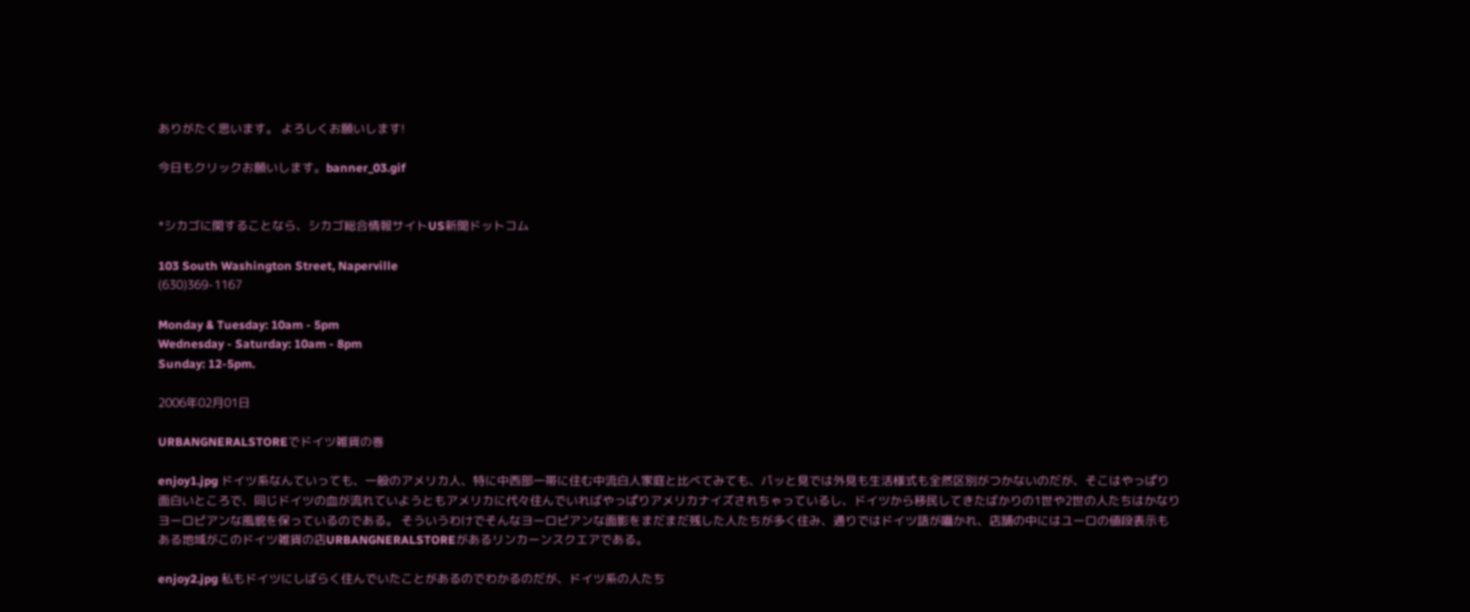ありがたく思います。 よろしくお願いします!

今日もクリックお願いします。banner_03.gif


*シカゴに関することなら、シカゴ総合情報サイトUS新聞ドットコム

103 South Washington Street, Naperville
(630)369-1167

Monday & Tuesday: 10am - 5pm
Wednesday - Saturday: 10am - 8pm
Sunday: 12-5pm.

2006年02月01日

URBANGNERALSTOREでドイツ雑貨の巻

enjoy1.jpg ドイツ系なんていっても、一般のアメリカ人、特に中西部一帯に住む中流白人家庭と比べてみても、パッと見では外見も生活様式も全然区別がつかないのだが、そこはやっぱり面白いところで、同じドイツの血が流れていようともアメリカに代々住んでいればやっぱりアメリカナイズされちゃっているし、ドイツから移民してきたばかりの1世や2世の人たちはかなりヨーロピアンな風貌を保っているのである。 そういうわけでそんなヨーロピアンな面影をまだまだ残した人たちが多く住み、通りではドイツ語が囁かれ、店舗の中にはユーロの値段表示もある地域がこのドイツ雑貨の店URBANGNERALSTOREがあるリンカーンスクエアである。

enjoy2.jpg 私もドイツにしばらく住んでいたことがあるのでわかるのだが、ドイツ系の人たち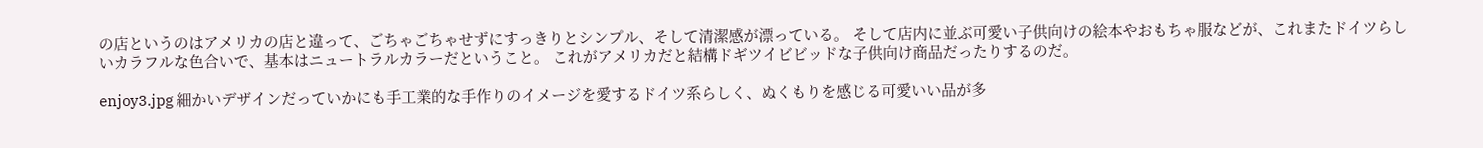の店というのはアメリカの店と違って、ごちゃごちゃせずにすっきりとシンプル、そして清潔感が漂っている。 そして店内に並ぶ可愛い子供向けの絵本やおもちゃ服などが、これまたドイツらしいカラフルな色合いで、基本はニュートラルカラーだということ。 これがアメリカだと結構ドギツイビビッドな子供向け商品だったりするのだ。

enjoy3.jpg 細かいデザインだっていかにも手工業的な手作りのイメージを愛するドイツ系らしく、ぬくもりを感じる可愛いい品が多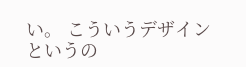い。 こういうデザインというの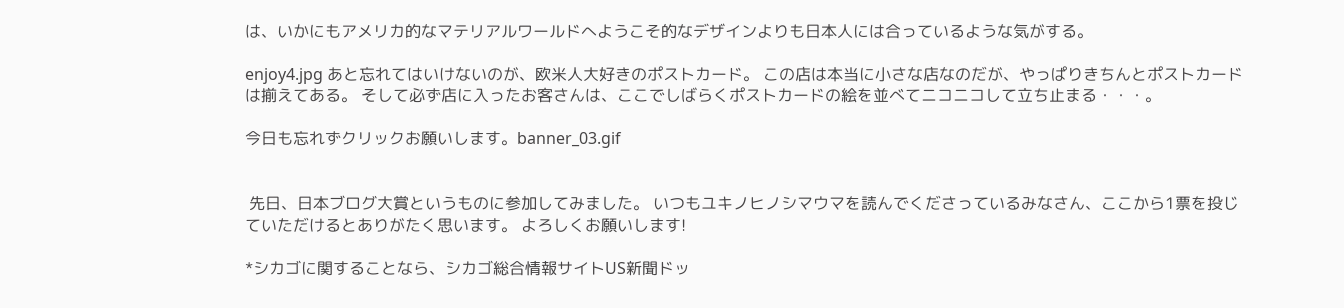は、いかにもアメリカ的なマテリアルワールドへようこそ的なデザインよりも日本人には合っているような気がする。

enjoy4.jpg あと忘れてはいけないのが、欧米人大好きのポストカード。 この店は本当に小さな店なのだが、やっぱりきちんとポストカードは揃えてある。 そして必ず店に入ったお客さんは、ここでしばらくポストカードの絵を並べてニコニコして立ち止まる・・・。

今日も忘れずクリックお願いします。banner_03.gif


 先日、日本ブログ大賞というものに参加してみました。 いつもユキノヒノシマウマを読んでくださっているみなさん、ここから1票を投じていただけるとありがたく思います。 よろしくお願いします!

*シカゴに関することなら、シカゴ総合情報サイトUS新聞ドッ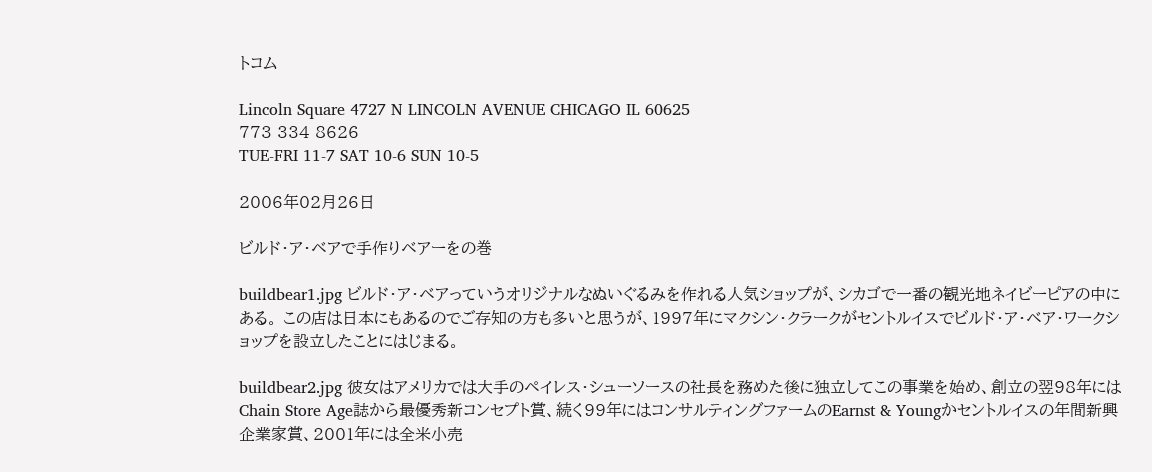トコム

Lincoln Square 4727 N LINCOLN AVENUE CHICAGO IL 60625
773 334 8626
TUE-FRI 11-7 SAT 10-6 SUN 10-5

2006年02月26日

ビルド・ア・ベアで手作りベアーをの巻

buildbear1.jpg ビルド・ア・ベアっていうオリジナルなぬいぐるみを作れる人気ショップが、シカゴで一番の観光地ネイビーピアの中にある。 この店は日本にもあるのでご存知の方も多いと思うが、1997年にマクシン・クラークがセントルイスでビルド・ア・ベア・ワークショップを設立したことにはじまる。

buildbear2.jpg 彼女はアメリカでは大手のペイレス・シューソースの社長を務めた後に独立してこの事業を始め、創立の翌98年にはChain Store Age誌から最優秀新コンセプト賞、続く99年にはコンサルティングファームのEarnst & Youngかセントルイスの年間新興企業家賞、2001年には全米小売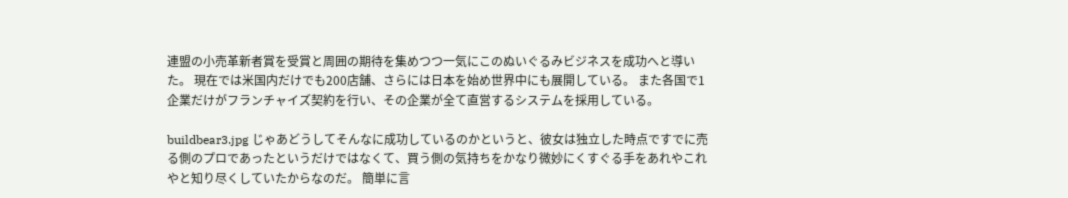連盟の小売革新者賞を受賞と周囲の期待を集めつつ一気にこのぬいぐるみビジネスを成功へと導いた。 現在では米国内だけでも200店舗、さらには日本を始め世界中にも展開している。 また各国で1企業だけがフランチャイズ契約を行い、その企業が全て直営するシステムを採用している。

buildbear3.jpg じゃあどうしてそんなに成功しているのかというと、彼女は独立した時点ですでに売る側のプロであったというだけではなくて、買う側の気持ちをかなり微妙にくすぐる手をあれやこれやと知り尽くしていたからなのだ。 簡単に言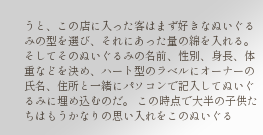うと、この店に入った客はまず好きなぬいぐるみの型を選び、それにあった量の綿を入れる。 そしてそのぬいぐるみの名前、性別、身長、体重などを決め、ハート型のラベルにオーナーの氏名、住所と一緒にパソコンで記入してぬいぐるみに埋め込むのだ。 この時点で大半の子供たちはもうかなりの思い入れをこのぬいぐる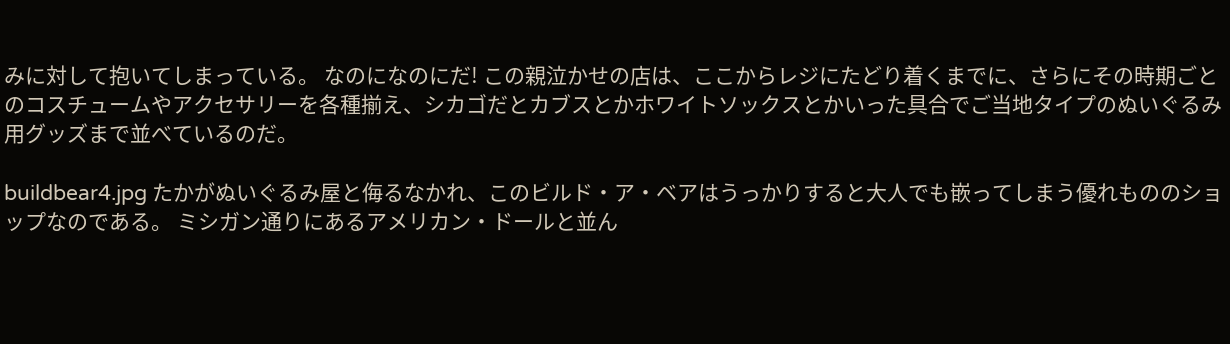みに対して抱いてしまっている。 なのになのにだ! この親泣かせの店は、ここからレジにたどり着くまでに、さらにその時期ごとのコスチュームやアクセサリーを各種揃え、シカゴだとカブスとかホワイトソックスとかいった具合でご当地タイプのぬいぐるみ用グッズまで並べているのだ。

buildbear4.jpg たかがぬいぐるみ屋と侮るなかれ、このビルド・ア・ベアはうっかりすると大人でも嵌ってしまう優れもののショップなのである。 ミシガン通りにあるアメリカン・ドールと並ん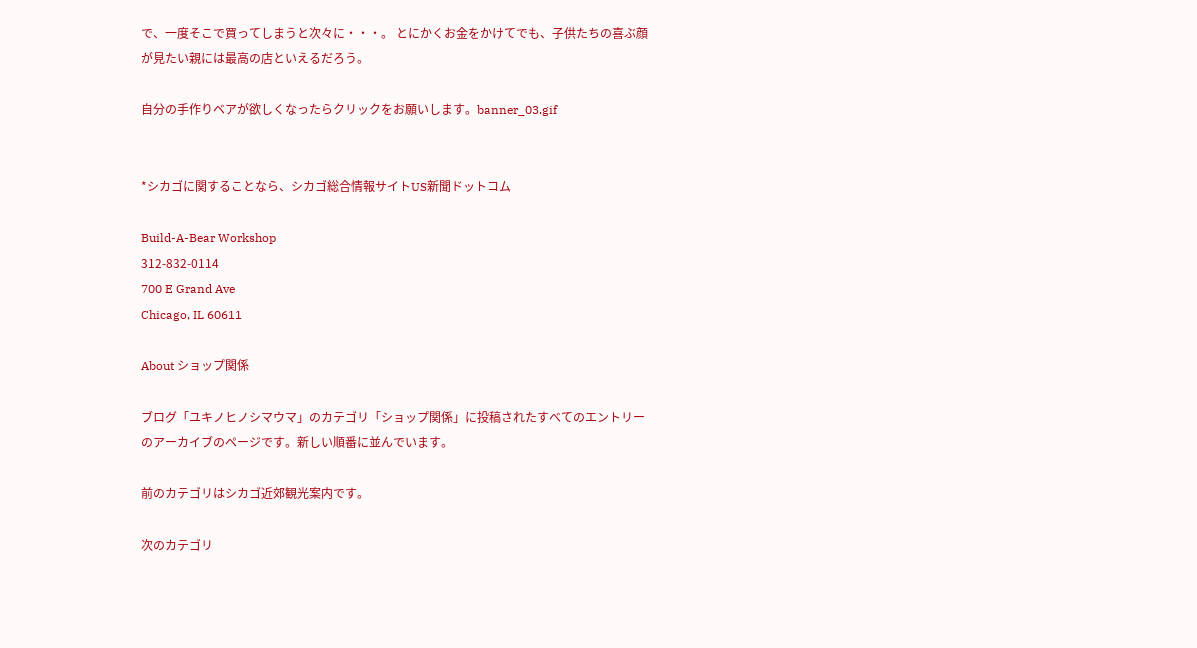で、一度そこで買ってしまうと次々に・・・。 とにかくお金をかけてでも、子供たちの喜ぶ顔が見たい親には最高の店といえるだろう。

自分の手作りベアが欲しくなったらクリックをお願いします。banner_03.gif


*シカゴに関することなら、シカゴ総合情報サイトUS新聞ドットコム

Build-A-Bear Workshop
312-832-0114
700 E Grand Ave
Chicago, IL 60611

About ショップ関係

ブログ「ユキノヒノシマウマ」のカテゴリ「ショップ関係」に投稿されたすべてのエントリーのアーカイブのページです。新しい順番に並んでいます。

前のカテゴリはシカゴ近郊観光案内です。

次のカテゴリ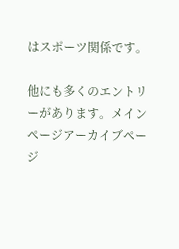はスポーツ関係です。

他にも多くのエントリーがあります。メインページアーカイブページ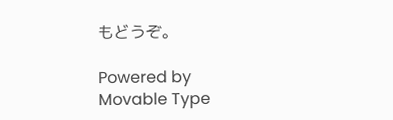もどうぞ。

Powered by
Movable Type